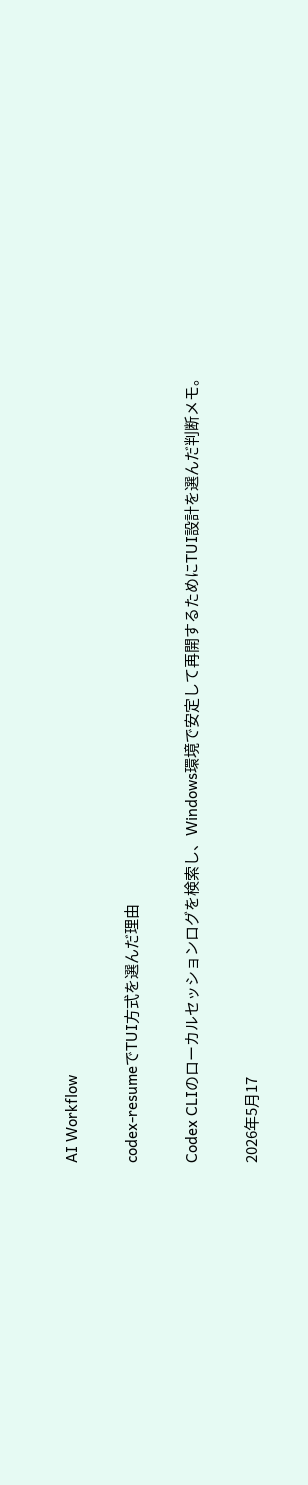AI Workflow

codex-resumeでTUI方式を選んだ理由

Codex CLIのローカルセッションログを検索し、Windows環境で安定して再開するためにTUI設計を選んだ判断メモ。

2026年5月17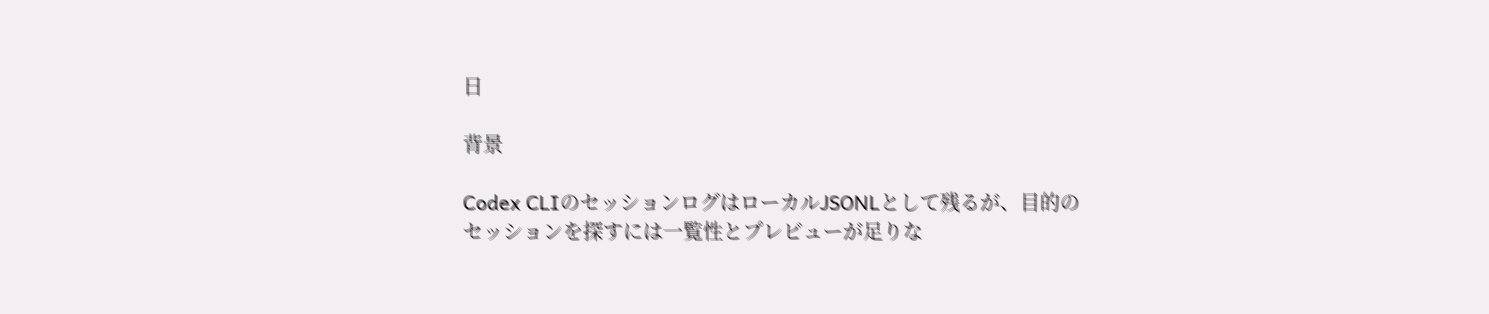日

背景

Codex CLIのセッションログはローカルJSONLとして残るが、目的のセッションを探すには一覧性とプレビューが足りな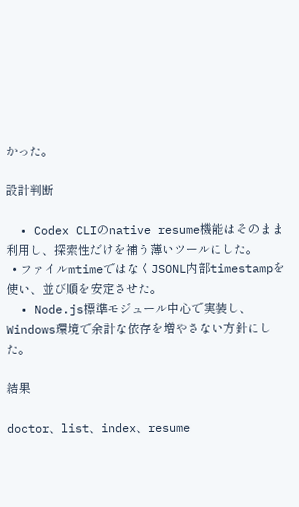かった。

設計判断

  • Codex CLIのnative resume機能はそのまま利用し、探索性だけを補う薄いツールにした。
  • ファイルmtimeではなくJSONL内部timestampを使い、並び順を安定させた。
  • Node.js標準モジュール中心で実装し、Windows環境で余計な依存を増やさない方針にした。

結果

doctor、list、index、resume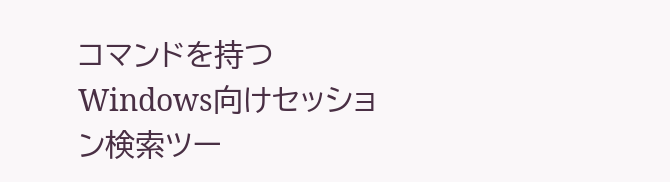コマンドを持つWindows向けセッション検索ツー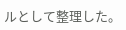ルとして整理した。